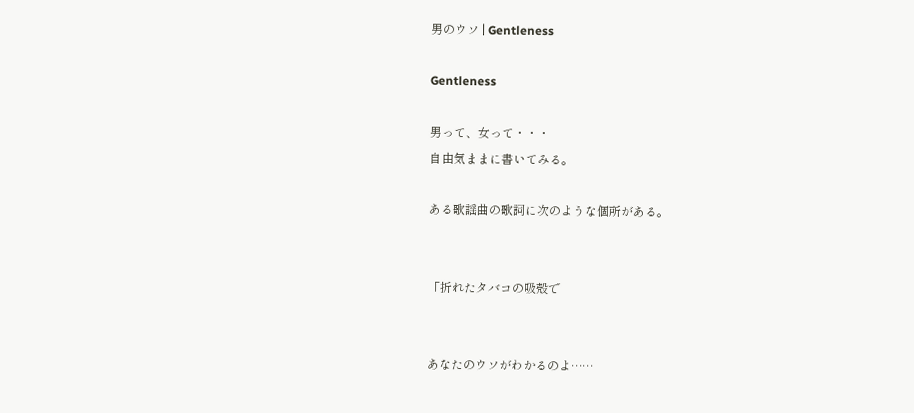男のウソ | Gentleness

Gentleness

男って、女って・・・
自由気ままに書いてみる。

ある歌謡曲の歌詞に次のような個所がある。


「折れたタバコの吸殻で


あなたのウソがわかるのよ……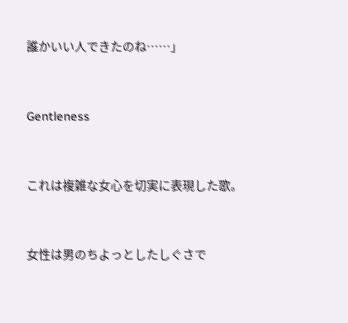誰かいい人できたのね……」


Gentleness


これは複雑な女心を切実に表現した歌。


女性は男のちよっとしたしぐさで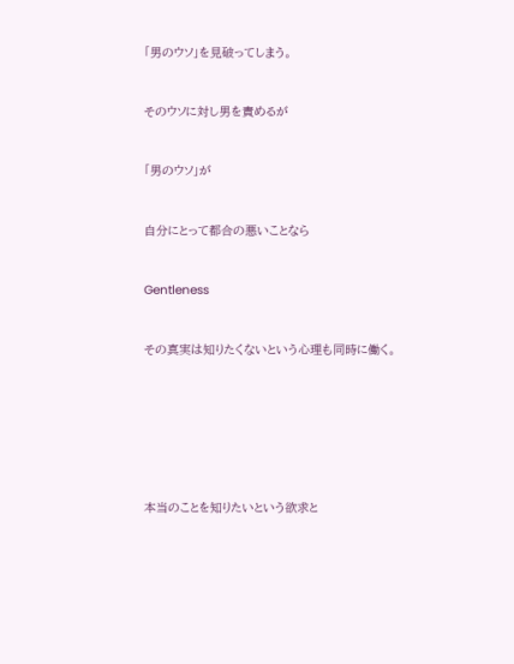「男のウソ」を見破ってしまう。


そのウソに対し男を責めるが


「男のウソ」が


自分にとって都合の悪いことなら


Gentleness


その真実は知りたくないという心理も同時に働く。







本当のことを知りたいという欲求と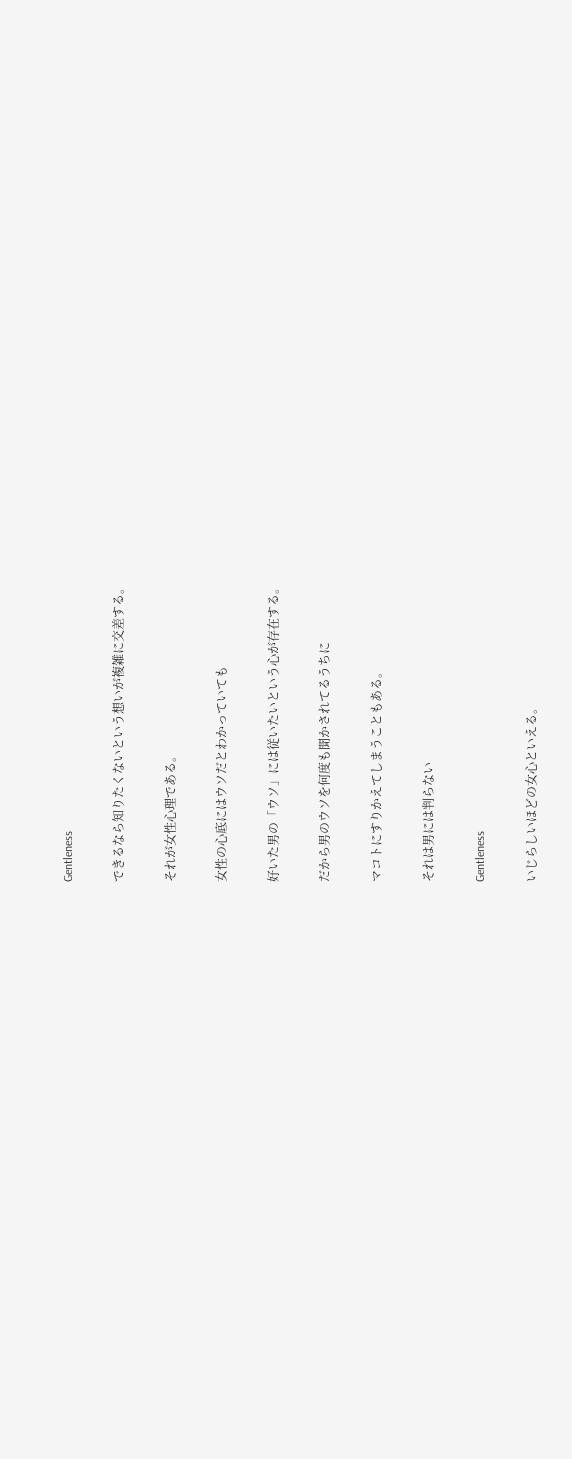Gentleness


できるなら知りたくないという想いが複雑に交差する。


それが女性心理である。


女性の心底にはウソだとわかっていても


好いた男の「ウソ」には従いたいという心が存在する。


だから男のウソを何度も聞かされてるうちに


マコトにすりかえてしまうこともある。


それは男には判らない


Gentleness


いじらしいほどの女心といえる。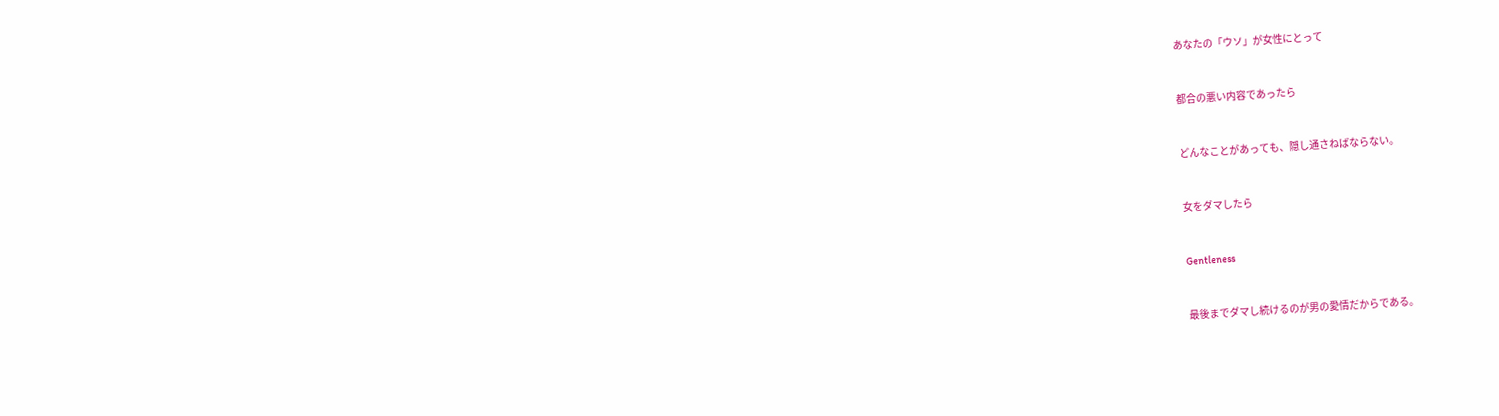あなたの「ウソ」が女性にとって


都合の悪い内容であったら


どんなことがあっても、隠し通さねばならない。


女をダマしたら


Gentleness


最後までダマし続けるのが男の愛情だからである。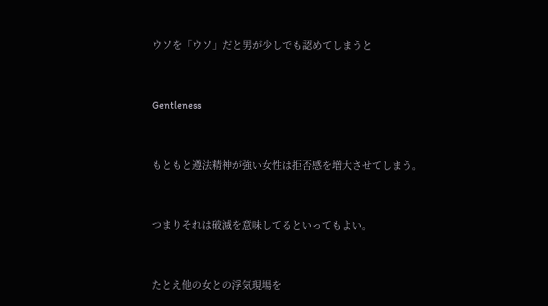ウソを「ウソ」だと男が少しでも認めてしまうと


Gentleness


もともと遵法精神が強い女性は拒否感を増大させてしまう。


つまりそれは破滅を意味してるといってもよい。


たとえ他の女との浮気現場を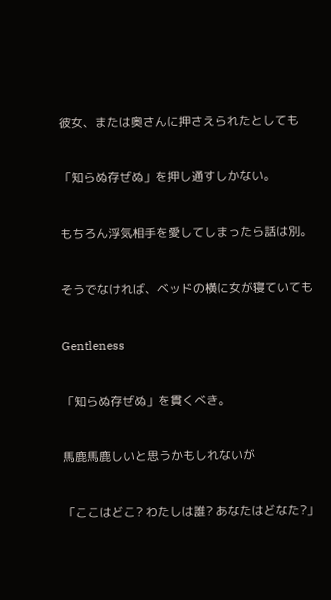彼女、または奥さんに押さえられたとしても


「知らぬ存ぜぬ」を押し通すしかない。


もちろん浮気相手を愛してしまったら話は別。


そうでなければ、ベッドの横に女が寝ていても


Gentleness


「知らぬ存ぜぬ」を貫くべき。


馬鹿馬鹿しいと思うかもしれないが


「ここはどこ? わたしは誰? あなたはどなた?」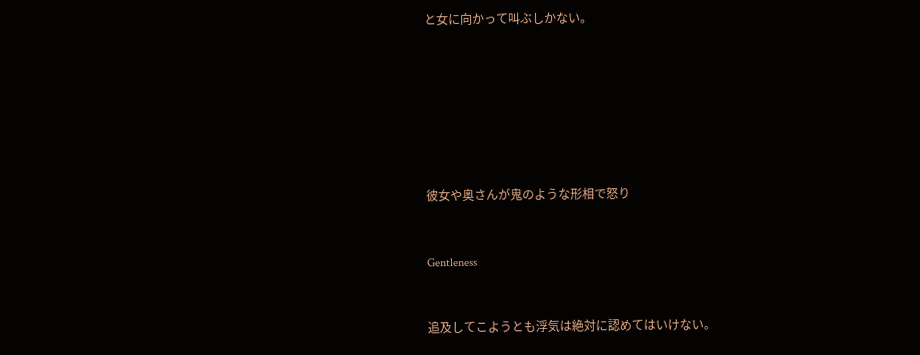と女に向かって叫ぶしかない。







彼女や奥さんが鬼のような形相で怒り


Gentleness


追及してこようとも浮気は絶対に認めてはいけない。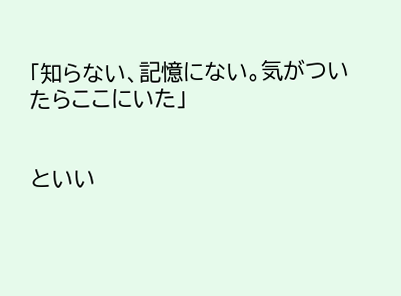「知らない、記憶にない。気がついたらここにいた」


といい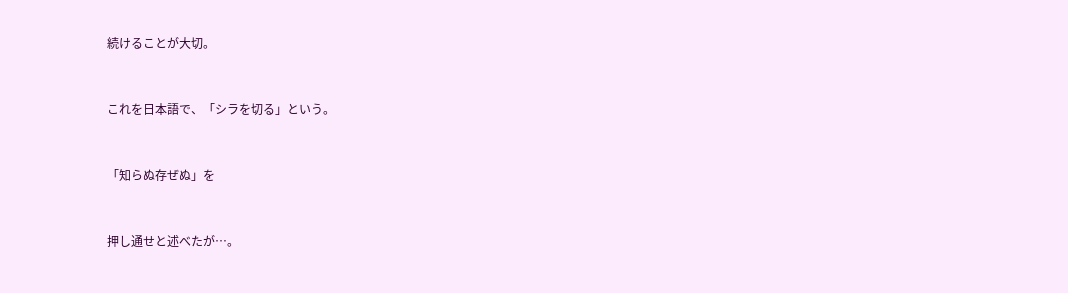続けることが大切。


これを日本語で、「シラを切る」という。


「知らぬ存ぜぬ」を


押し通せと述べたが…。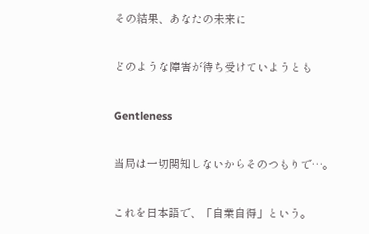その結果、あなたの未来に


どのような障害が待ち受けていようとも


Gentleness


当局は一切関知しないからそのつもりで…。


これを日本語で、「自業自得」という。